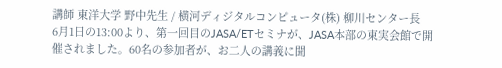講師 東洋大学 野中先生 / 横河ディジタルコンピュータ(株) 柳川センター長
6月1日の13:00より、第一回目のJASA/ETセミナが、JASA本部の東実会館で開催されました。60名の参加者が、お二人の講義に聞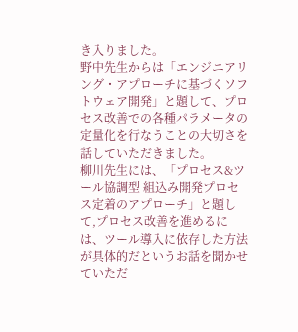き入りました。
野中先生からは「エンジニアリング・アプローチに基づくソフトウェア開発」と題して、プロセス改善での各種パラメータの定量化を行なうことの大切さを話していただきました。
柳川先生には、「プロセス&ツール協調型 組込み開発プロセス定着のアプローチ」と題して,プロセス改善を進めるには、ツール導入に依存した方法が具体的だというお話を聞かせていただ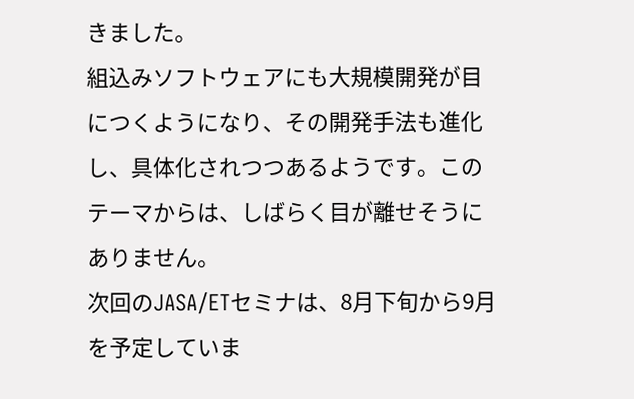きました。
組込みソフトウェアにも大規模開発が目につくようになり、その開発手法も進化し、具体化されつつあるようです。このテーマからは、しばらく目が離せそうにありません。
次回のJASA/ETセミナは、8月下旬から9月を予定していま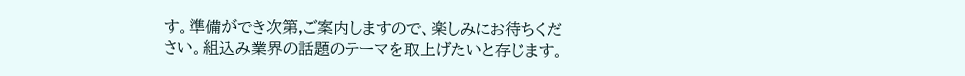す。準備ができ次第,ご案内しますので、楽しみにお待ちください。組込み業界の話題のテーマを取上げたいと存じます。